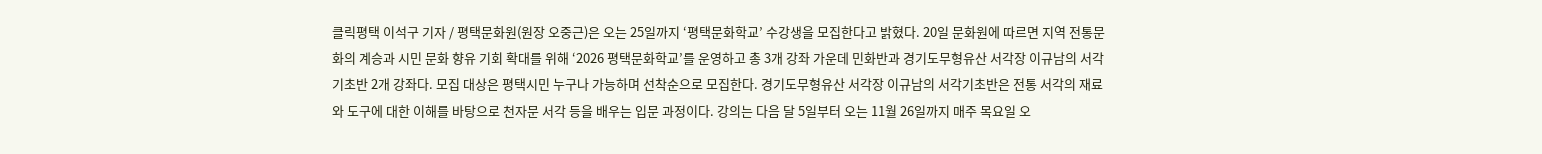클릭평택 이석구 기자 / 평택문화원(원장 오중근)은 오는 25일까지 ‘평택문화학교’ 수강생을 모집한다고 밝혔다. 20일 문화원에 따르면 지역 전통문화의 계승과 시민 문화 향유 기회 확대를 위해 ‘2026 평택문화학교’를 운영하고 총 3개 강좌 가운데 민화반과 경기도무형유산 서각장 이규남의 서각기초반 2개 강좌다. 모집 대상은 평택시민 누구나 가능하며 선착순으로 모집한다. 경기도무형유산 서각장 이규남의 서각기초반은 전통 서각의 재료와 도구에 대한 이해를 바탕으로 천자문 서각 등을 배우는 입문 과정이다. 강의는 다음 달 5일부터 오는 11월 26일까지 매주 목요일 오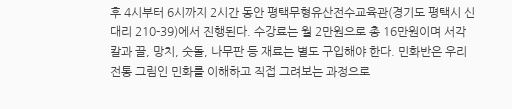후 4시부터 6시까지 2시간 동안 평택무형유산전수교육관(경기도 평택시 신대리 210-39)에서 진행된다. 수강료는 월 2만원으로 총 16만원이며 서각칼과 끌, 망치, 숫돌, 나무판 등 재료는 별도 구입해야 한다. 민화반은 우리 전통 그림인 민화를 이해하고 직접 그려보는 과정으로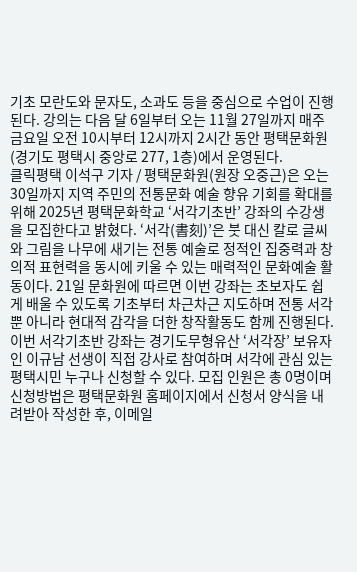기초 모란도와 문자도, 소과도 등을 중심으로 수업이 진행된다. 강의는 다음 달 6일부터 오는 11월 27일까지 매주 금요일 오전 10시부터 12시까지 2시간 동안 평택문화원(경기도 평택시 중앙로 277, 1층)에서 운영된다.
클릭평택 이석구 기자 / 평택문화원(원장 오중근)은 오는 30일까지 지역 주민의 전통문화 예술 향유 기회를 확대를 위해 2025년 평택문화학교 ‘서각기초반’ 강좌의 수강생을 모집한다고 밝혔다. ‘서각(書刻)’은 붓 대신 칼로 글씨와 그림을 나무에 새기는 전통 예술로 정적인 집중력과 창의적 표현력을 동시에 키울 수 있는 매력적인 문화예술 활동이다. 21일 문화원에 따르면 이번 강좌는 초보자도 쉽게 배울 수 있도록 기초부터 차근차근 지도하며 전통 서각뿐 아니라 현대적 감각을 더한 창작활동도 함께 진행된다. 이번 서각기초반 강좌는 경기도무형유산 ‘서각장’ 보유자인 이규남 선생이 직접 강사로 참여하며 서각에 관심 있는 평택시민 누구나 신청할 수 있다. 모집 인원은 총 0명이며 신청방법은 평택문화원 홈페이지에서 신청서 양식을 내려받아 작성한 후, 이메일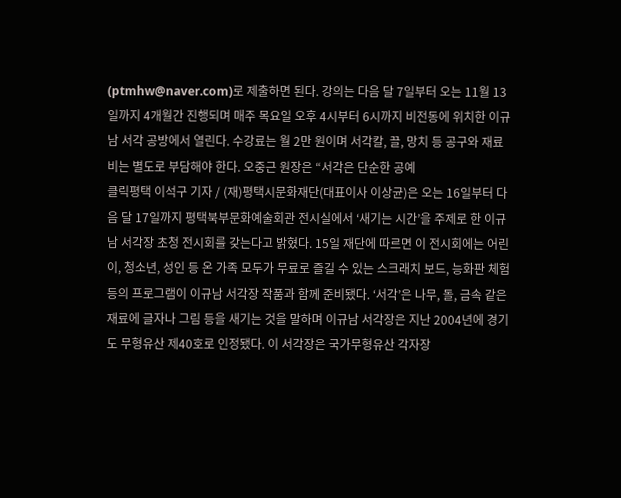(ptmhw@naver.com)로 제출하면 된다. 강의는 다음 달 7일부터 오는 11월 13일까지 4개월간 진행되며 매주 목요일 오후 4시부터 6시까지 비전동에 위치한 이규남 서각 공방에서 열린다. 수강료는 월 2만 원이며 서각칼, 끌, 망치 등 공구와 재료비는 별도로 부담해야 한다. 오중근 원장은 “서각은 단순한 공예
클릭평택 이석구 기자 / (재)평택시문화재단(대표이사 이상균)은 오는 16일부터 다음 달 17일까지 평택북부문화예술회관 전시실에서 ‘새기는 시간’을 주제로 한 이규남 서각장 초청 전시회를 갖는다고 밝혔다. 15일 재단에 따르면 이 전시회에는 어린이, 청소년, 성인 등 온 가족 모두가 무료로 즐길 수 있는 스크래치 보드, 능화판 체험 등의 프로그램이 이규남 서각장 작품과 함께 준비됐다. ‘서각’은 나무, 돌, 금속 같은 재료에 글자나 그림 등을 새기는 것을 말하며 이규남 서각장은 지난 2004년에 경기도 무형유산 제40호로 인정됐다. 이 서각장은 국가무형유산 각자장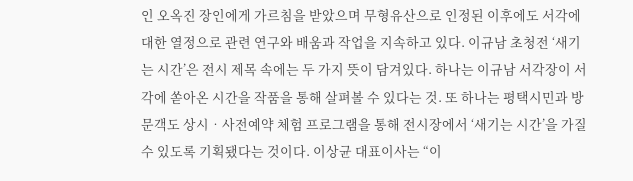인 오옥진 장인에게 가르침을 받았으며 무형유산으로 인정된 이후에도 서각에 대한 열정으로 관련 연구와 배움과 작업을 지속하고 있다. 이규남 초청전 ‘새기는 시간’은 전시 제목 속에는 두 가지 뜻이 담겨있다. 하나는 이규남 서각장이 서각에 쏟아온 시간을 작품을 통해 살펴볼 수 있다는 것. 또 하나는 평택시민과 방문객도 상시‧사전예약 체험 프로그램을 통해 전시장에서 ‘새기는 시간’을 가질 수 있도록 기획됐다는 것이다. 이상균 대표이사는 “이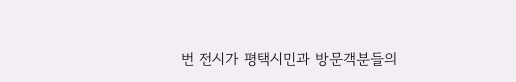번 전시가 평택시민과 방문객분들의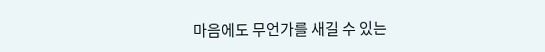마음에도 무언가를 새길 수 있는